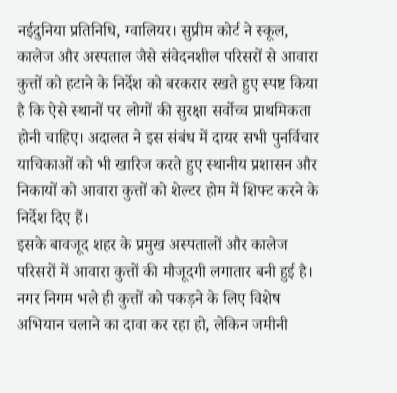नईदुनिया प्रतिनिधि, ग्वालियर। सुप्रीम कोर्ट ने स्कूल, कालेज और अस्पताल जैसे संवेदनशील परिसरों से आवारा कुत्तों को हटाने के निर्देश को बरकरार रखते हुए स्पष्ट किया है कि ऐसे स्थानों पर लोगों की सुरक्षा सर्वोच्च प्राथमिकता होनी चाहिए। अदालत ने इस संबंध में दायर सभी पुनर्विचार याचिकाओं को भी खारिज करते हुए स्थानीय प्रशासन और निकायों को आवारा कुत्तों को शेल्टर होम में शिफ्ट करने के निर्देश दिए हैं।
इसके बावजूद शहर के प्रमुख अस्पतालों और कालेज परिसरों में आवारा कुत्तों की मौजूदगी लगातार बनी हुई है। नगर निगम भले ही कुत्तों को पकड़ने के लिए विशेष अभियान चलाने का दावा कर रहा हो, लेकिन जमीनी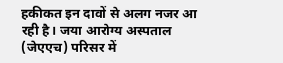हकीकत इन दावों से अलग नजर आ रही है। जया आरोग्य अस्पताल (जेएएच) परिसर में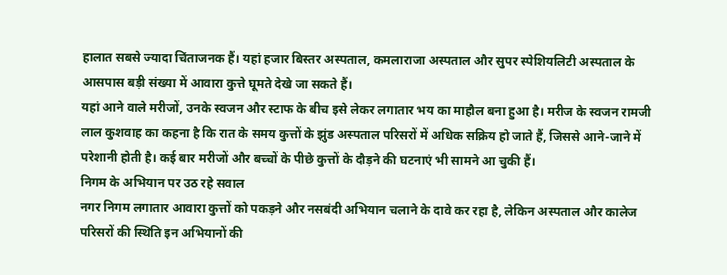हालात सबसे ज्यादा चिंताजनक हैं। यहां हजार बिस्तर अस्पताल, कमलाराजा अस्पताल और सुपर स्पेशियलिटी अस्पताल के आसपास बड़ी संख्या में आवारा कुत्ते घूमते देखे जा सकते हैं।
यहां आने वाले मरीजों, उनके स्वजन और स्टाफ के बीच इसे लेकर लगातार भय का माहौल बना हुआ है। मरीज के स्वजन रामजी लाल कुशवाह का कहना है कि रात के समय कुत्तों के झुंड अस्पताल परिसरों में अधिक सक्रिय हो जाते हैं, जिससे आने-जाने में परेशानी होती है। कई बार मरीजों और बच्चों के पीछे कुत्तों के दौड़ने की घटनाएं भी सामने आ चुकी हैं।
निगम के अभियान पर उठ रहे सवाल
नगर निगम लगातार आवारा कुत्तों को पकड़ने और नसबंदी अभियान चलाने के दावे कर रहा है, लेकिन अस्पताल और कालेज परिसरों की स्थिति इन अभियानों की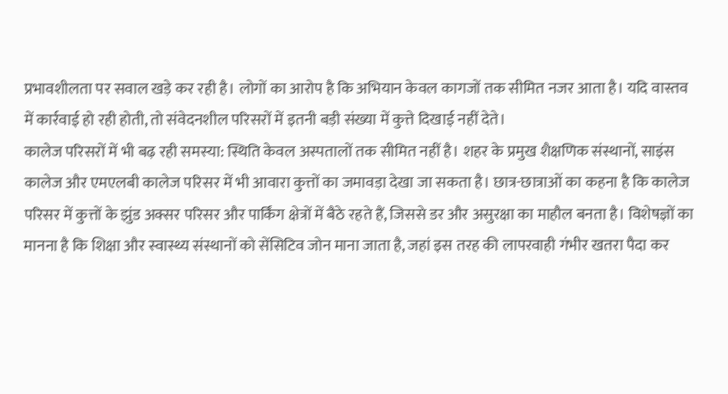प्रभावशीलता पर सवाल खड़े कर रही है। लोगों का आरोप है कि अभियान केवल कागजों तक सीमित नजर आता है। यदि वास्तव में कार्रवाई हो रही होती, तो संवेदनशील परिसरों में इतनी बड़ी संख्या में कुत्ते दिखाई नहीं देते।
कालेज परिसरों में भी बढ़ रही समस्या: स्थिति केवल अस्पतालों तक सीमित नहीं है। शहर के प्रमुख शैक्षणिक संस्थानों, साइंस कालेज और एमएलबी कालेज परिसर में भी आवारा कुत्तों का जमावड़ा देखा जा सकता है। छात्र-छात्राओं का कहना है कि कालेज परिसर में कुत्तों के झुंड अक्सर परिसर और पार्किंग क्षेत्रों में बैठे रहते हैं, जिससे डर और असुरक्षा का माहौल बनता है। विशेषज्ञों का मानना है कि शिक्षा और स्वास्थ्य संस्थानों को सेंसिटिव जोन माना जाता है, जहां इस तरह की लापरवाही गंभीर खतरा पैदा कर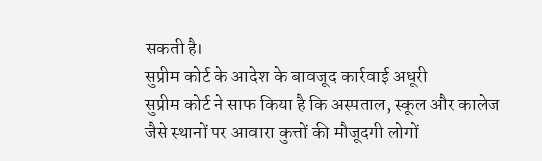सकती है।
सुप्रीम कोर्ट के आदेश के बावजूद कार्रवाई अधूरी
सुप्रीम कोर्ट ने साफ किया है कि अस्पताल, स्कूल और कालेज जैसे स्थानों पर आवारा कुत्तों की मौजूदगी लोगों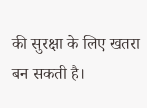की सुरक्षा के लिए खतरा बन सकती है।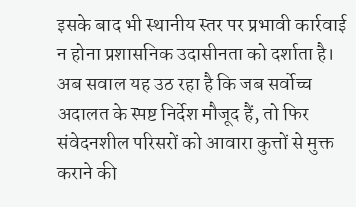इसके बाद भी स्थानीय स्तर पर प्रभावी कार्रवाई न होना प्रशासनिक उदासीनता को दर्शाता है। अब सवाल यह उठ रहा है कि जब सर्वोच्च अदालत के स्पष्ट निर्देश मौजूद हैं, तो फिर संवेदनशील परिसरों को आवारा कुत्तों से मुक्त कराने की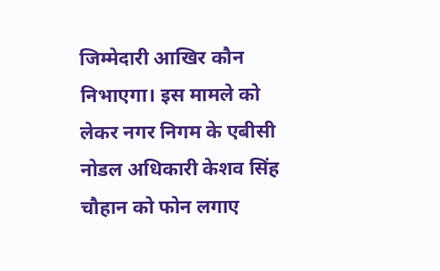जिम्मेदारी आखिर कौन निभाएगा। इस मामले को लेकर नगर निगम के एबीसी नोडल अधिकारी केशव सिंह चौहान को फोन लगाए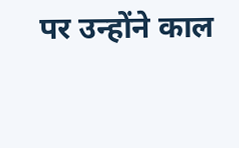पर उन्होंने काल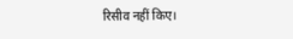रिसीव नहीं किए।